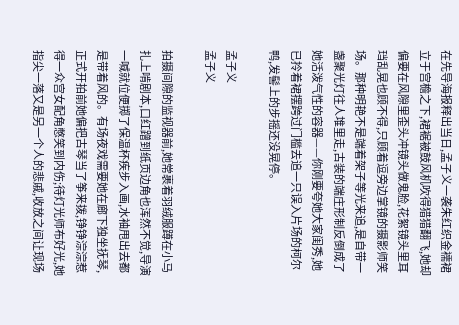在先导海报释出当日,孟子义一袭朱红织金襦裙立于宫檐之下,裙裾被鼓风机吹得猎猎翻飞,她却偏要在风隙里歪头冲镜头做鬼脸,花絮镜头里耳珰乱晃也顾不得,只顾着逗旁边掌镜的摄影师笑场。那种明艳不是端着架子等光来追,是自带一盏聚光灯往人堆里走,古装的端庄形制反倒成了她活泼气性的容器——你刚要夸她大家闺秀,她已拎着裙摆跨过门槛去追一只误入片场的柯尔鸭,发髻上的步摇还没晃停。

孟子义
孟子义

拍摄间隙的监视器前,她常裹着羽绒服蹲在小马扎上啃剧本,口红蹭到纸页边角也浑然不觉,导演一喊就位便掷了保温杯疾步入画,水袖甩出去都是带着风的。有场夜戏需要她在廊下独坐抚琴,正式开拍前她偏把古琴当了筝来拨,铮铮淙淙惹得一众宫女配角憋笑到内伤;待灯光师布好光,她指尖一落又是另一个人的悲戚,收放之间让现场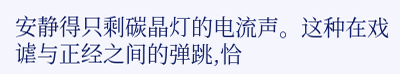安静得只剩碳晶灯的电流声。这种在戏谑与正经之间的弹跳,恰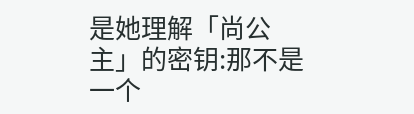是她理解「尚公主」的密钥:那不是一个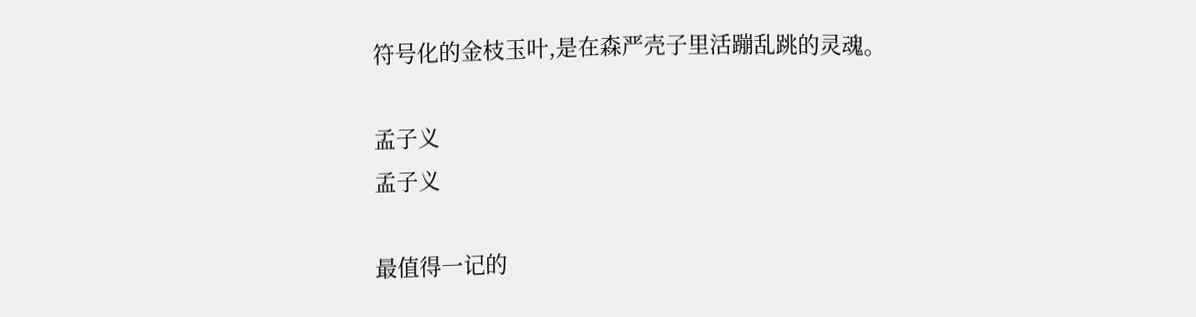符号化的金枝玉叶,是在森严壳子里活蹦乱跳的灵魂。

孟子义
孟子义

最值得一记的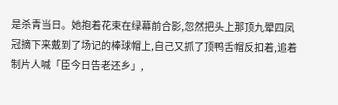是杀青当日。她抱着花束在绿幕前合影,忽然把头上那顶九翚四凤冠摘下来戴到了场记的棒球帽上,自己又抓了顶鸭舌帽反扣着,追着制片人喊「臣今日告老还乡」,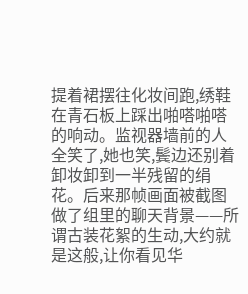提着裙摆往化妆间跑,绣鞋在青石板上踩出啪嗒啪嗒的响动。监视器墙前的人全笑了,她也笑,鬓边还别着卸妆卸到一半残留的绢花。后来那帧画面被截图做了组里的聊天背景——所谓古装花絮的生动,大约就是这般,让你看见华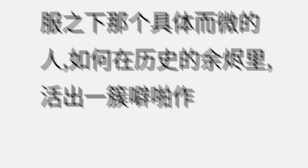服之下那个具体而微的人,如何在历史的余烬里,活出一簇噼啪作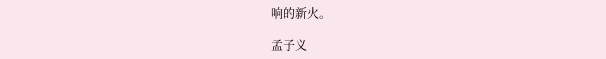响的新火。

孟子义